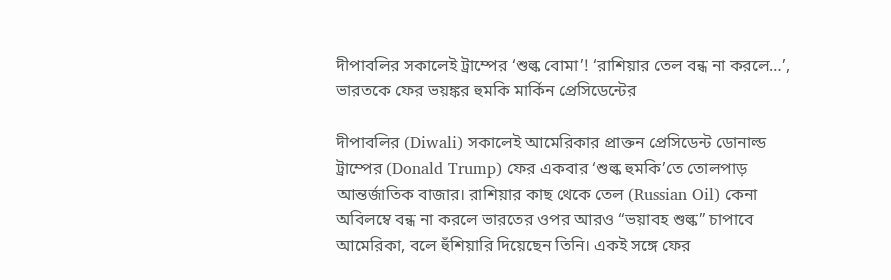দীপাবলির সকালেই ট্রাম্পের ‘শুল্ক বোমা’! ‘রাশিয়ার তেল বন্ধ না করলে…’, ভারতকে ফের ভয়ঙ্কর হুমকি মার্কিন প্রেসিডেন্টের

দীপাবলির (Diwali) সকালেই আমেরিকার প্রাক্তন প্রেসিডেন্ট ডোনাল্ড ট্রাম্পের (Donald Trump) ফের একবার ‘শুল্ক হুমকি’তে তোলপাড় আন্তর্জাতিক বাজার। রাশিয়ার কাছ থেকে তেল (Russian Oil) কেনা অবিলম্বে বন্ধ না করলে ভারতের ওপর আরও “ভয়াবহ শুল্ক” চাপাবে আমেরিকা, বলে হুঁশিয়ারি দিয়েছেন তিনি। একই সঙ্গে ফের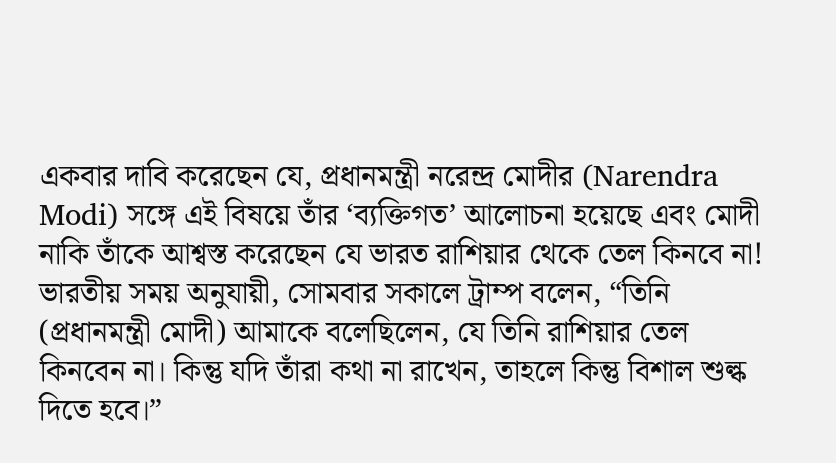একবার দাবি করেছেন যে, প্রধানমন্ত্রী নরেন্দ্র মোদীর (Narendra Modi) সঙ্গে এই বিষয়ে তাঁর ‘ব্যক্তিগত’ আলোচনা হয়েছে এবং মোদী নাকি তাঁকে আশ্বস্ত করেছেন যে ভারত রাশিয়ার থেকে তেল কিনবে না!
ভারতীয় সময় অনুযায়ী, সোমবার সকালে ট্রাম্প বলেন, “তিনি (প্রধানমন্ত্রী মোদী) আমাকে বলেছিলেন, যে তিনি রাশিয়ার তেল কিনবেন না। কিন্তু যদি তাঁরা কথা না রাখেন, তাহলে কিন্তু বিশাল শুল্ক দিতে হবে।”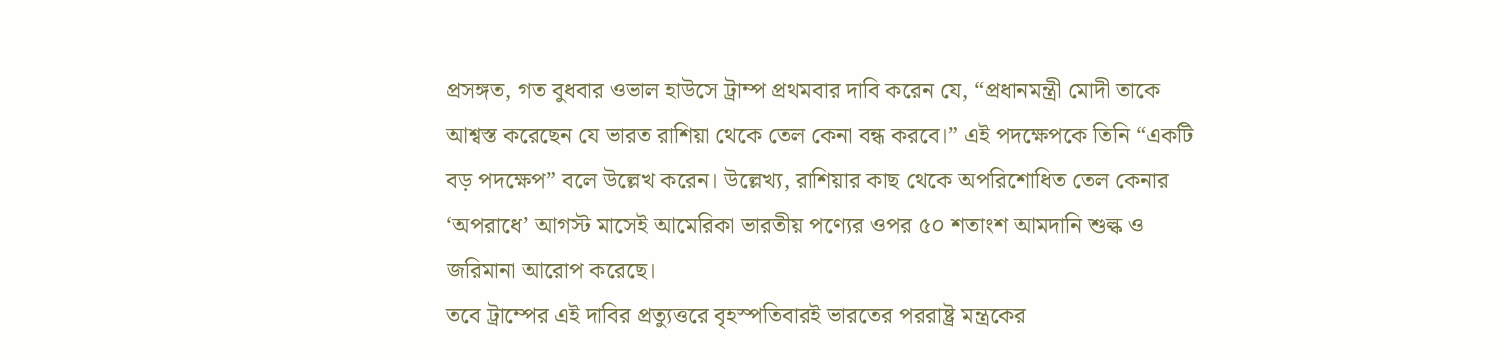প্রসঙ্গত, গত বুধবার ওভাল হাউসে ট্রাম্প প্রথমবার দাবি করেন যে, “প্রধানমন্ত্রী মোদী তাকে আশ্বস্ত করেছেন যে ভারত রাশিয়া থেকে তেল কেনা বন্ধ করবে।” এই পদক্ষেপকে তিনি “একটি বড় পদক্ষেপ” বলে উল্লেখ করেন। উল্লেখ্য, রাশিয়ার কাছ থেকে অপরিশোধিত তেল কেনার ‘অপরাধে’ আগস্ট মাসেই আমেরিকা ভারতীয় পণ্যের ওপর ৫০ শতাংশ আমদানি শুল্ক ও জরিমানা আরোপ করেছে।
তবে ট্রাম্পের এই দাবির প্রত্যুত্তরে বৃহস্পতিবারই ভারতের পররাষ্ট্র মন্ত্রকের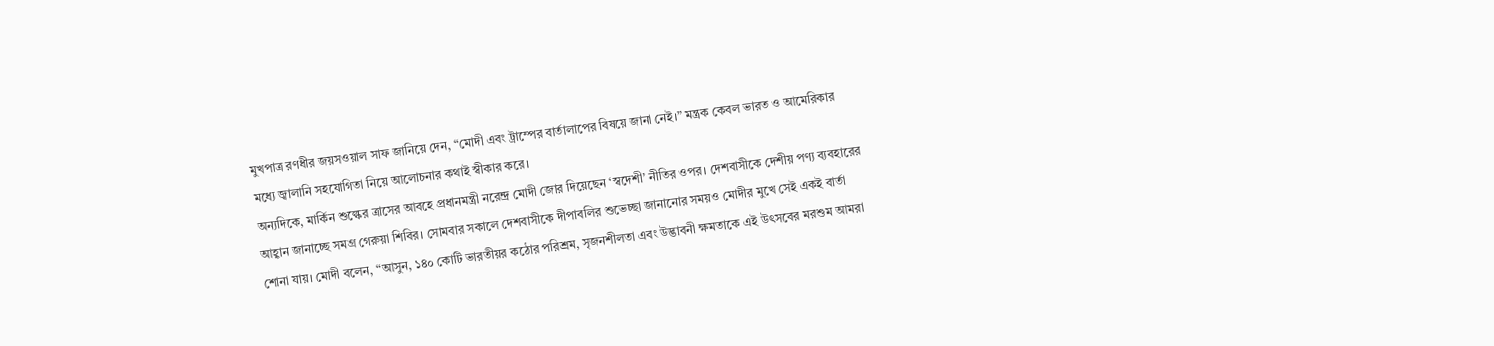মুখপাত্র রণধীর জয়সওয়াল সাফ জানিয়ে দেন, “মোদী এবং ট্রাম্পের বার্তালাপের বিষয়ে জানা নেই।” মন্ত্রক কেবল ভারত ও আমেরিকার মধ্যে জ্বালানি সহযোগিতা নিয়ে আলোচনার কথাই স্বীকার করে।
অন্যদিকে, মার্কিন শুল্কের ত্রাসের আবহে প্রধানমন্ত্রী নরেন্দ্র মোদী জোর দিয়েছেন ‘স্বদেশী’ নীতির ওপর। দেশবাসীকে দেশীয় পণ্য ব্যবহারের আহ্বান জানাচ্ছে সমগ্র গেরুয়া শিবির। সোমবার সকালে দেশবাসীকে দীপাবলির শুভেচ্ছা জানানোর সময়ও মোদীর মুখে সেই একই বার্তা শোনা যায়। মোদী বলেন, “আসুন, ১৪০ কোটি ভারতীয়র কঠোর পরিশ্রম, সৃজনশীলতা এবং উদ্ভাবনী ক্ষমতাকে এই উৎসবের মরশুম আমরা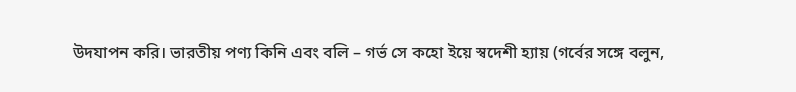উদযাপন করি। ভারতীয় পণ্য কিনি এবং বলি – গর্ভ সে কহো ইয়ে স্বদেশী হ্যায় (গর্বের সঙ্গে বলুন,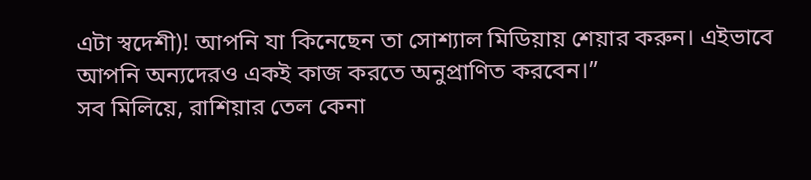এটা স্বদেশী)! আপনি যা কিনেছেন তা সোশ্যাল মিডিয়ায় শেয়ার করুন। এইভাবে আপনি অন্যদেরও একই কাজ করতে অনুপ্রাণিত করবেন।”
সব মিলিয়ে, রাশিয়ার তেল কেনা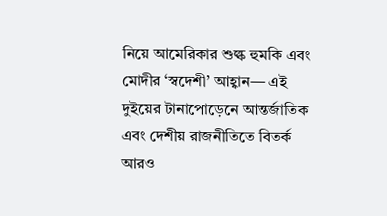নিয়ে আমেরিকার শুল্ক হুমকি এবং মোদীর ‘স্বদেশী’ আহ্বান— এই দুইয়ের টানাপোড়েনে আন্তর্জাতিক এবং দেশীয় রাজনীতিতে বিতর্ক আরও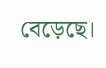বেড়েছে।